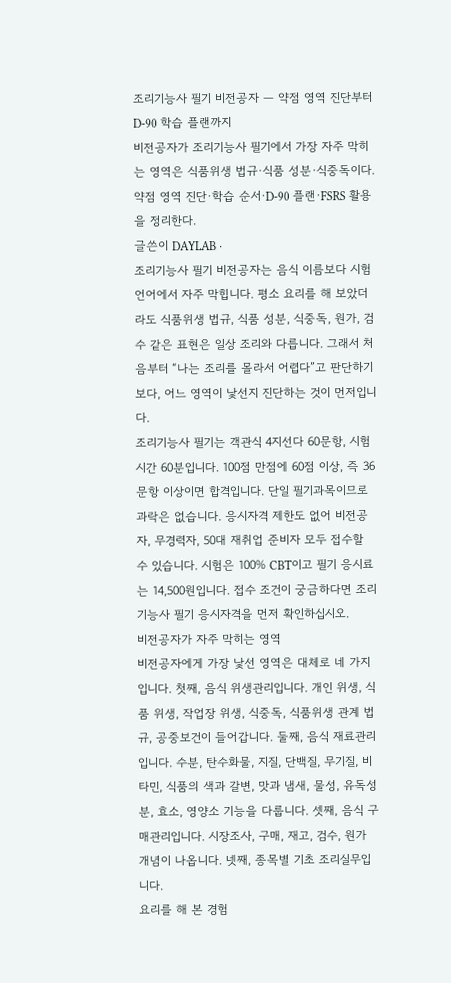조리기능사 필기 비전공자 — 약점 영역 진단부터 D-90 학습 플랜까지
비전공자가 조리기능사 필기에서 가장 자주 막히는 영역은 식품위생 법규·식품 성분·식중독이다. 약점 영역 진단·학습 순서·D-90 플랜·FSRS 활용을 정리한다.
글쓴이 DAYLAB ·
조리기능사 필기 비전공자는 음식 이름보다 시험 언어에서 자주 막힙니다. 평소 요리를 해 보았더라도 식품위생 법규, 식품 성분, 식중독, 원가, 검수 같은 표현은 일상 조리와 다릅니다. 그래서 처음부터 “나는 조리를 몰라서 어렵다”고 판단하기보다, 어느 영역이 낯선지 진단하는 것이 먼저입니다.
조리기능사 필기는 객관식 4지선다 60문항, 시험시간 60분입니다. 100점 만점에 60점 이상, 즉 36문항 이상이면 합격입니다. 단일 필기과목이므로 과락은 없습니다. 응시자격 제한도 없어 비전공자, 무경력자, 50대 재취업 준비자 모두 접수할 수 있습니다. 시험은 100% CBT이고 필기 응시료는 14,500원입니다. 접수 조건이 궁금하다면 조리기능사 필기 응시자격을 먼저 확인하십시오.
비전공자가 자주 막히는 영역
비전공자에게 가장 낯선 영역은 대체로 네 가지입니다. 첫째, 음식 위생관리입니다. 개인 위생, 식품 위생, 작업장 위생, 식중독, 식품위생 관계 법규, 공중보건이 들어갑니다. 둘째, 음식 재료관리입니다. 수분, 탄수화물, 지질, 단백질, 무기질, 비타민, 식품의 색과 갈변, 맛과 냄새, 물성, 유독성분, 효소, 영양소 기능을 다룹니다. 셋째, 음식 구매관리입니다. 시장조사, 구매, 재고, 검수, 원가 개념이 나옵니다. 넷째, 종목별 기초 조리실무입니다.
요리를 해 본 경험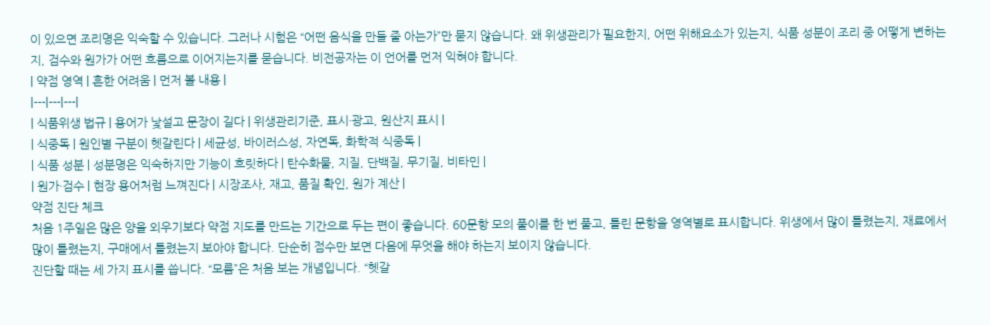이 있으면 조리명은 익숙할 수 있습니다. 그러나 시험은 “어떤 음식을 만들 줄 아는가”만 묻지 않습니다. 왜 위생관리가 필요한지, 어떤 위해요소가 있는지, 식품 성분이 조리 중 어떻게 변하는지, 검수와 원가가 어떤 흐름으로 이어지는지를 묻습니다. 비전공자는 이 언어를 먼저 익혀야 합니다.
| 약점 영역 | 흔한 어려움 | 먼저 볼 내용 |
|---|---|---|
| 식품위생 법규 | 용어가 낯설고 문장이 길다 | 위생관리기준, 표시·광고, 원산지 표시 |
| 식중독 | 원인별 구분이 헷갈린다 | 세균성, 바이러스성, 자연독, 화학적 식중독 |
| 식품 성분 | 성분명은 익숙하지만 기능이 흐릿하다 | 탄수화물, 지질, 단백질, 무기질, 비타민 |
| 원가·검수 | 현장 용어처럼 느껴진다 | 시장조사, 재고, 품질 확인, 원가 계산 |
약점 진단 체크
처음 1주일은 많은 양을 외우기보다 약점 지도를 만드는 기간으로 두는 편이 좋습니다. 60문항 모의 풀이를 한 번 풀고, 틀린 문항을 영역별로 표시합니다. 위생에서 많이 틀렸는지, 재료에서 많이 틀렸는지, 구매에서 틀렸는지 보아야 합니다. 단순히 점수만 보면 다음에 무엇을 해야 하는지 보이지 않습니다.
진단할 때는 세 가지 표시를 씁니다. “모름”은 처음 보는 개념입니다. “헷갈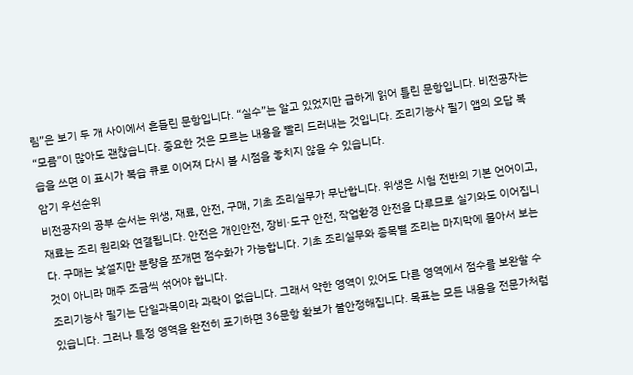림”은 보기 두 개 사이에서 흔들린 문항입니다. “실수”는 알고 있었지만 급하게 읽어 틀린 문항입니다. 비전공자는 “모름”이 많아도 괜찮습니다. 중요한 것은 모르는 내용을 빨리 드러내는 것입니다. 조리기능사 필기 앱의 오답 복습을 쓰면 이 표시가 복습 큐로 이어져 다시 볼 시점을 놓치지 않을 수 있습니다.
암기 우선순위
비전공자의 공부 순서는 위생, 재료, 안전, 구매, 기초 조리실무가 무난합니다. 위생은 시험 전반의 기본 언어이고, 재료는 조리 원리와 연결됩니다. 안전은 개인안전, 장비·도구 안전, 작업환경 안전을 다루므로 실기와도 이어집니다. 구매는 낯설지만 분량을 쪼개면 점수화가 가능합니다. 기초 조리실무와 종목별 조리는 마지막에 몰아서 보는 것이 아니라 매주 조금씩 섞어야 합니다.
조리기능사 필기는 단일과목이라 과락이 없습니다. 그래서 약한 영역이 있어도 다른 영역에서 점수를 보완할 수 있습니다. 그러나 특정 영역을 완전히 포기하면 36문항 확보가 불안정해집니다. 목표는 모든 내용을 전문가처럼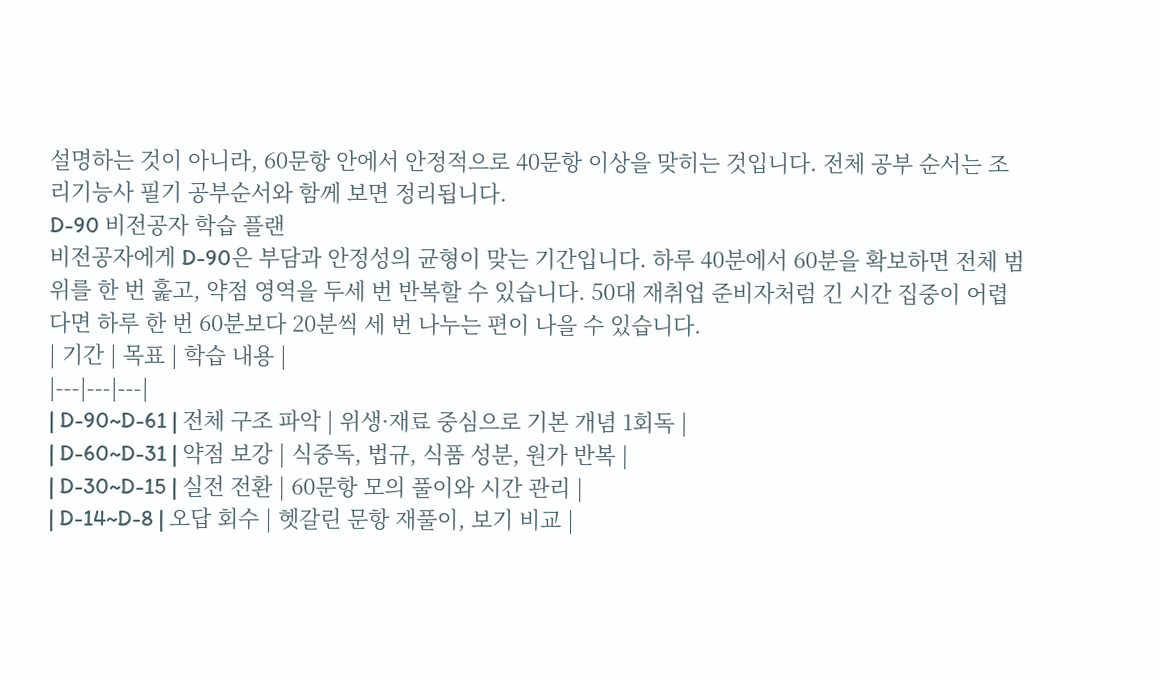설명하는 것이 아니라, 60문항 안에서 안정적으로 40문항 이상을 맞히는 것입니다. 전체 공부 순서는 조리기능사 필기 공부순서와 함께 보면 정리됩니다.
D-90 비전공자 학습 플랜
비전공자에게 D-90은 부담과 안정성의 균형이 맞는 기간입니다. 하루 40분에서 60분을 확보하면 전체 범위를 한 번 훑고, 약점 영역을 두세 번 반복할 수 있습니다. 50대 재취업 준비자처럼 긴 시간 집중이 어렵다면 하루 한 번 60분보다 20분씩 세 번 나누는 편이 나을 수 있습니다.
| 기간 | 목표 | 학습 내용 |
|---|---|---|
| D-90~D-61 | 전체 구조 파악 | 위생·재료 중심으로 기본 개념 1회독 |
| D-60~D-31 | 약점 보강 | 식중독, 법규, 식품 성분, 원가 반복 |
| D-30~D-15 | 실전 전환 | 60문항 모의 풀이와 시간 관리 |
| D-14~D-8 | 오답 회수 | 헷갈린 문항 재풀이, 보기 비교 |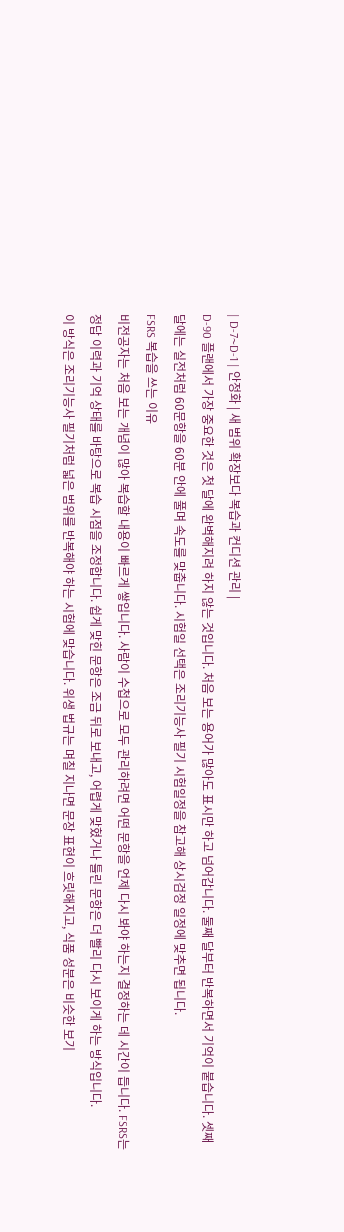| D-7~D-1 | 안정화 | 새 범위 확장보다 복습과 컨디션 관리 |
D-90 플랜에서 가장 중요한 것은 첫 달에 완벽해지려 하지 않는 것입니다. 처음 보는 용어가 많아도 표시만 하고 넘어갑니다. 둘째 달부터 반복하면서 기억이 붙습니다. 셋째 달에는 실전처럼 60문항을 60분 안에 풀며 속도를 맞춥니다. 시험일 선택은 조리기능사 필기 시험일정을 참고해 상시검정 일정에 맞추면 됩니다.
FSRS 복습을 쓰는 이유
비전공자는 처음 보는 개념이 많아 복습할 내용이 빠르게 쌓입니다. 사람이 수첩으로 모두 관리하려면 어떤 문항을 언제 다시 봐야 하는지 결정하는 데 시간이 듭니다. FSRS는 정답 이력과 기억 상태를 바탕으로 복습 시점을 조정합니다. 쉽게 맞힌 문항은 조금 뒤로 보내고, 어렵게 맞혔거나 틀린 문항은 더 빨리 다시 보이게 하는 방식입니다.
이 방식은 조리기능사 필기처럼 넓은 범위를 반복해야 하는 시험에 맞습니다. 위생 법규는 며칠 지나면 문장 표현이 흐릿해지고, 식품 성분은 비슷한 보기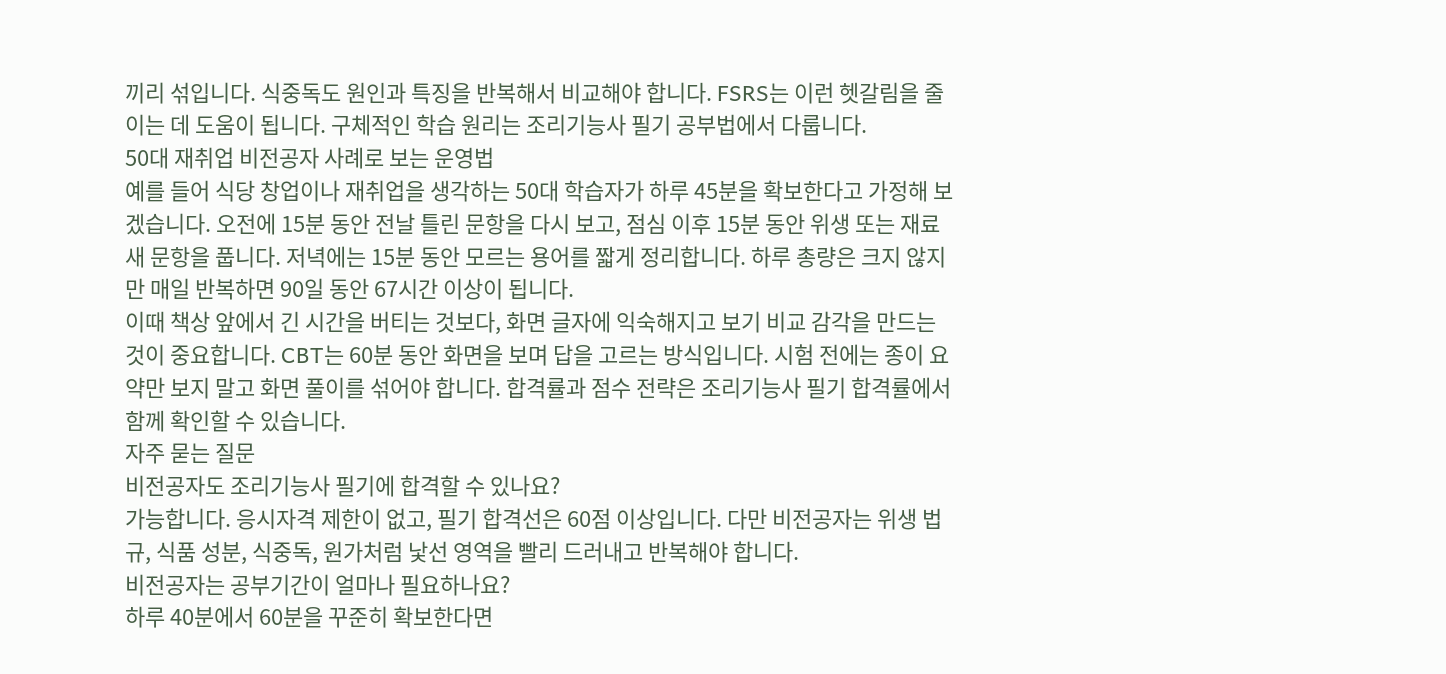끼리 섞입니다. 식중독도 원인과 특징을 반복해서 비교해야 합니다. FSRS는 이런 헷갈림을 줄이는 데 도움이 됩니다. 구체적인 학습 원리는 조리기능사 필기 공부법에서 다룹니다.
50대 재취업 비전공자 사례로 보는 운영법
예를 들어 식당 창업이나 재취업을 생각하는 50대 학습자가 하루 45분을 확보한다고 가정해 보겠습니다. 오전에 15분 동안 전날 틀린 문항을 다시 보고, 점심 이후 15분 동안 위생 또는 재료 새 문항을 풉니다. 저녁에는 15분 동안 모르는 용어를 짧게 정리합니다. 하루 총량은 크지 않지만 매일 반복하면 90일 동안 67시간 이상이 됩니다.
이때 책상 앞에서 긴 시간을 버티는 것보다, 화면 글자에 익숙해지고 보기 비교 감각을 만드는 것이 중요합니다. CBT는 60분 동안 화면을 보며 답을 고르는 방식입니다. 시험 전에는 종이 요약만 보지 말고 화면 풀이를 섞어야 합니다. 합격률과 점수 전략은 조리기능사 필기 합격률에서 함께 확인할 수 있습니다.
자주 묻는 질문
비전공자도 조리기능사 필기에 합격할 수 있나요?
가능합니다. 응시자격 제한이 없고, 필기 합격선은 60점 이상입니다. 다만 비전공자는 위생 법규, 식품 성분, 식중독, 원가처럼 낯선 영역을 빨리 드러내고 반복해야 합니다.
비전공자는 공부기간이 얼마나 필요하나요?
하루 40분에서 60분을 꾸준히 확보한다면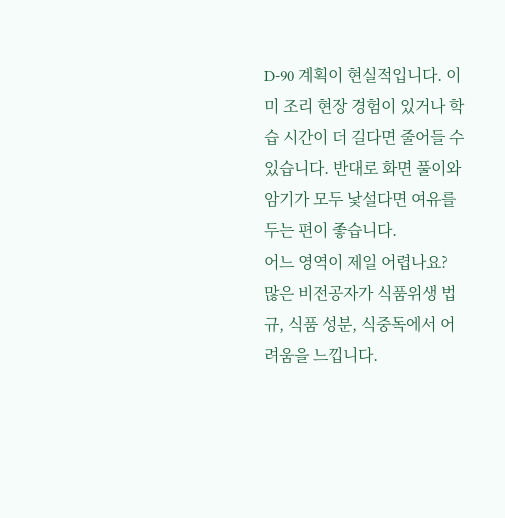D-90 계획이 현실적입니다. 이미 조리 현장 경험이 있거나 학습 시간이 더 길다면 줄어들 수 있습니다. 반대로 화면 풀이와 암기가 모두 낯설다면 여유를 두는 편이 좋습니다.
어느 영역이 제일 어렵나요?
많은 비전공자가 식품위생 법규, 식품 성분, 식중독에서 어려움을 느낍니다.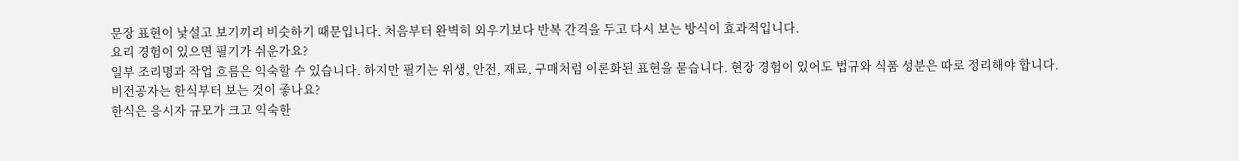문장 표현이 낯설고 보기끼리 비슷하기 때문입니다. 처음부터 완벽히 외우기보다 반복 간격을 두고 다시 보는 방식이 효과적입니다.
요리 경험이 있으면 필기가 쉬운가요?
일부 조리명과 작업 흐름은 익숙할 수 있습니다. 하지만 필기는 위생, 안전, 재료, 구매처럼 이론화된 표현을 묻습니다. 현장 경험이 있어도 법규와 식품 성분은 따로 정리해야 합니다.
비전공자는 한식부터 보는 것이 좋나요?
한식은 응시자 규모가 크고 익숙한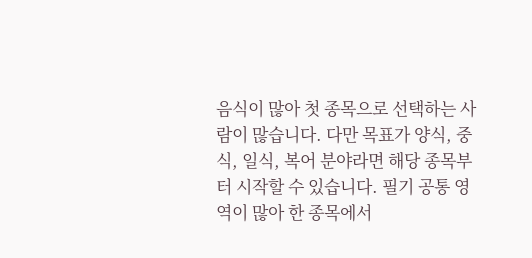음식이 많아 첫 종목으로 선택하는 사람이 많습니다. 다만 목표가 양식, 중식, 일식, 복어 분야라면 해당 종목부터 시작할 수 있습니다. 필기 공통 영역이 많아 한 종목에서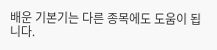배운 기본기는 다른 종목에도 도움이 됩니다.